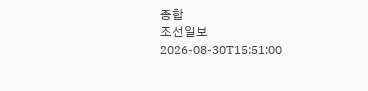종합
조선일보
2026-08-30T15:51:00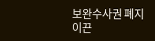보완수사권 폐지 이끈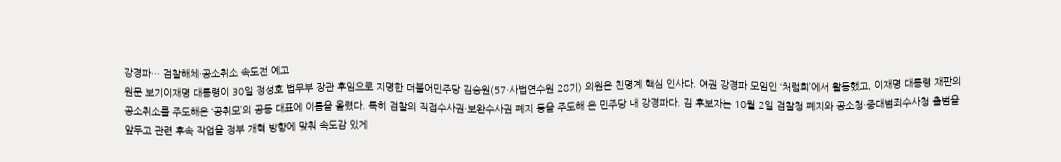강경파… 검찰해체·공소취소 속도전 예고
원문 보기이재명 대통령이 30일 정성호 법무부 장관 후임으로 지명한 더불어민주당 김승원(57·사법연수원 28기) 의원은 친명계 핵심 인사다. 여권 강경파 모임인 ‘처럼회’에서 활동했고, 이재명 대통령 재판의 공소취소를 주도해온 ‘공취모’의 공동 대표에 이름을 올렸다. 특히 검찰의 직접수사권·보완수사권 폐지 등을 주도해 온 민주당 내 강경파다. 김 후보자는 10월 2일 검찰청 폐지와 공소청·중대범죄수사청 출범을 앞두고 관련 후속 작업을 정부 개혁 방향에 맞춰 속도감 있게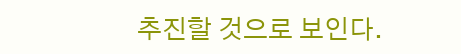추진할 것으로 보인다.